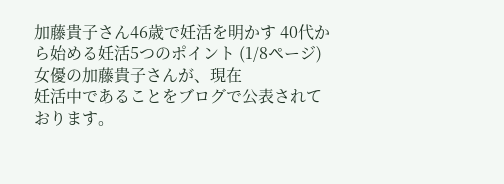加藤貴子さん46歳で妊活を明かす 40代から始める妊活5つのポイント (1/8ページ)
女優の加藤貴子さんが、現在
妊活中であることをブログで公表されております。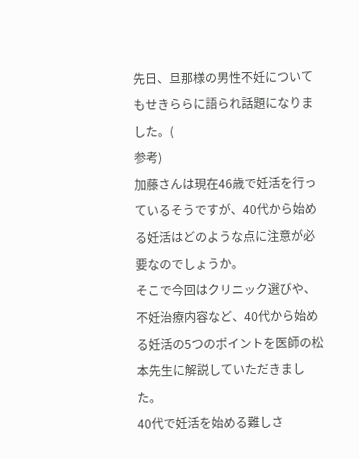先日、旦那様の男性不妊についてもせきららに語られ話題になりました。(
参考)
加藤さんは現在46歳で妊活を行っているそうですが、40代から始める妊活はどのような点に注意が必要なのでしょうか。
そこで今回はクリニック選びや、不妊治療内容など、40代から始める妊活の5つのポイントを医師の松本先生に解説していただきました。
40代で妊活を始める難しさ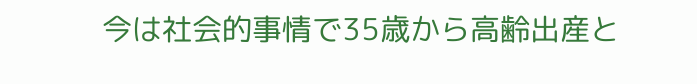今は社会的事情で35歳から高齢出産と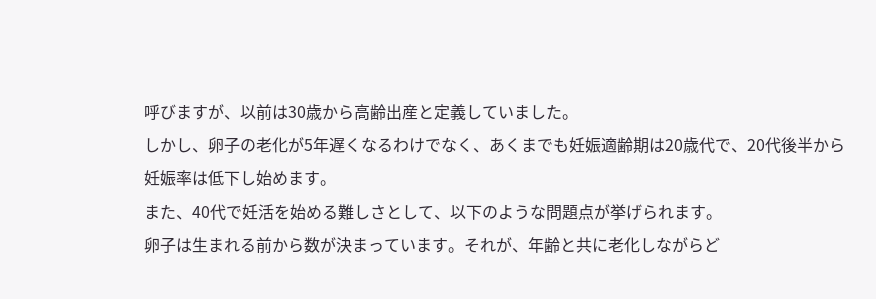呼びますが、以前は30歳から高齢出産と定義していました。
しかし、卵子の老化が5年遅くなるわけでなく、あくまでも妊娠適齢期は20歳代で、20代後半から妊娠率は低下し始めます。
また、40代で妊活を始める難しさとして、以下のような問題点が挙げられます。
卵子は生まれる前から数が決まっています。それが、年齢と共に老化しながらど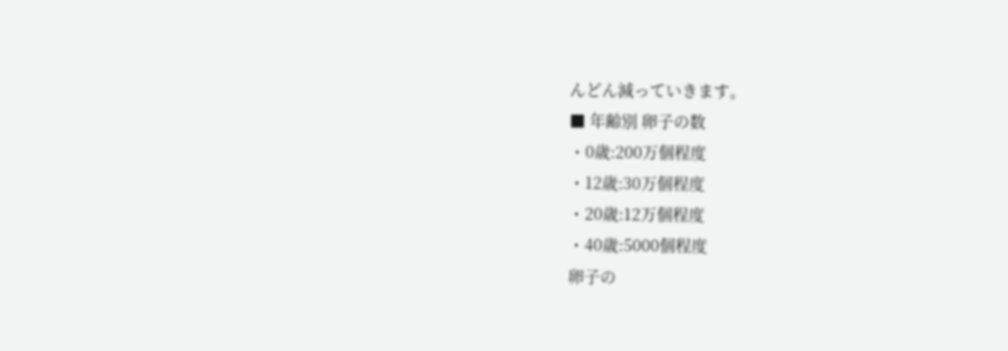んどん減っていきます。
■ 年齢別 卵子の数
・0歳:200万個程度
・12歳:30万個程度
・20歳:12万個程度
・40歳:5000個程度
卵子の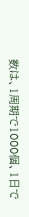数は、1周期で1000個、1日で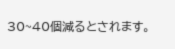30~40個減るとされます。